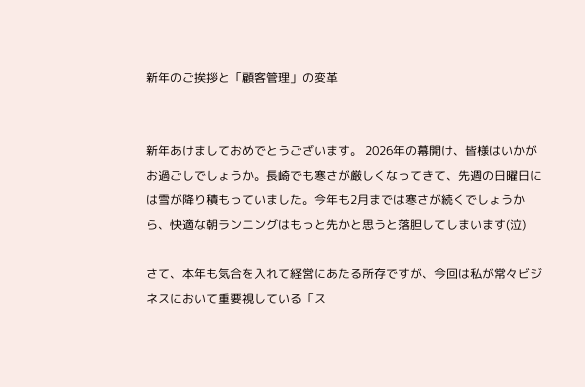新年のご挨拶と「顧客管理」の変革


新年あけましておめでとうございます。 2026年の幕開け、皆様はいかがお過ごしでしょうか。長崎でも寒さが厳しくなってきて、先週の日曜日には雪が降り積もっていました。今年も2月までは寒さが続くでしょうから、快適な朝ランニングはもっと先かと思うと落胆してしまいます(泣)

さて、本年も気合を入れて経営にあたる所存ですが、今回は私が常々ビジネスにおいて重要視している「ス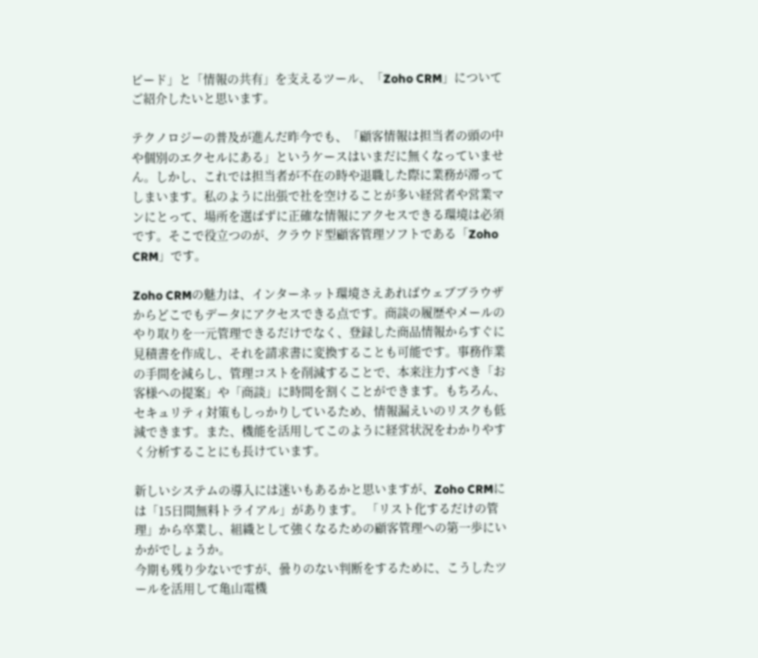ピード」と「情報の共有」を支えるツール、「Zoho CRM」についてご紹介したいと思います。

テクノロジーの普及が進んだ昨今でも、「顧客情報は担当者の頭の中や個別のエクセルにある」というケースはいまだに無くなっていません。しかし、これでは担当者が不在の時や退職した際に業務が滞ってしまいます。私のように出張で社を空けることが多い経営者や営業マンにとって、場所を選ばずに正確な情報にアクセスできる環境は必須です。そこで役立つのが、クラウド型顧客管理ソフトである「Zoho CRM」です。

Zoho CRMの魅力は、インターネット環境さえあればウェブブラウザからどこでもデータにアクセスできる点です。商談の履歴やメールのやり取りを一元管理できるだけでなく、登録した商品情報からすぐに見積書を作成し、それを請求書に変換することも可能です。事務作業の手間を減らし、管理コストを削減することで、本来注力すべき「お客様への提案」や「商談」に時間を割くことができます。もちろん、セキュリティ対策もしっかりしているため、情報漏えいのリスクも低減できます。また、機能を活用してこのように経営状況をわかりやすく分析することにも長けています。

新しいシステムの導入には迷いもあるかと思いますが、Zoho CRMには「15日間無料トライアル」があります。 「リスト化するだけの管理」から卒業し、組織として強くなるための顧客管理への第一歩にいかがでしょうか。
今期も残り少ないですが、曇りのない判断をするために、こうしたツールを活用して亀山電機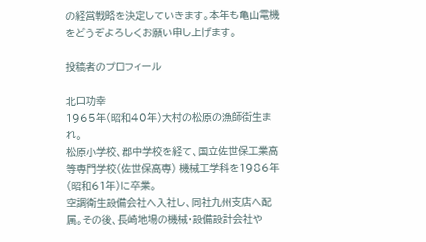の経営戦略を決定していきます。本年も亀山電機をどうぞよろしくお願い申し上げます。

投稿者のプロフィール

北口功幸
1965年(昭和40年)大村の松原の漁師街生まれ。
松原小学校、郡中学校を経て、国立佐世保工業高等専門学校(佐世保高専) 機械工学科を1986年(昭和61年)に卒業。
空調衛生設備会社へ入社し、同社九州支店へ配属。その後、長崎地場の機械・設備設計会社や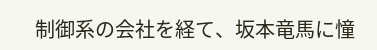制御系の会社を経て、坂本竜馬に憧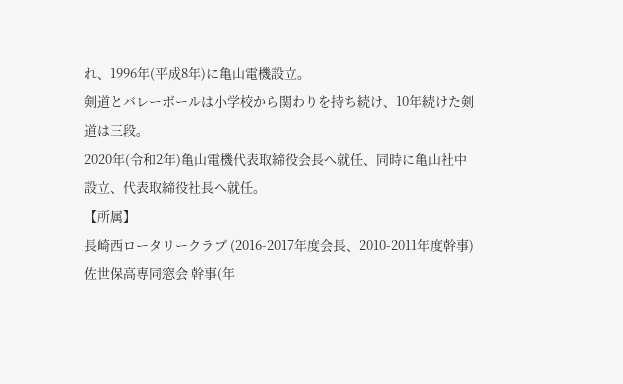れ、1996年(平成8年)に亀山電機設立。
剣道とバレーボールは小学校から関わりを持ち続け、10年続けた剣道は三段。
2020年(令和2年)亀山電機代表取締役会長へ就任、同時に亀山社中設立、代表取締役社長へ就任。
【所属】
長崎西ロータリークラブ (2016-2017年度会長、2010-2011年度幹事)
佐世保高専同窓会 幹事(年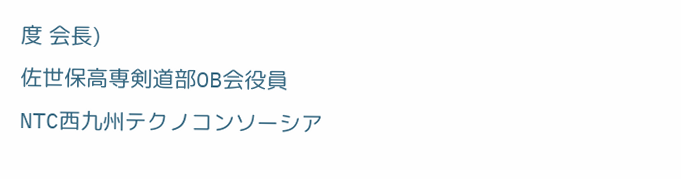度 会長)
佐世保高専剣道部OB会役員
NTC西九州テクノコンソーシア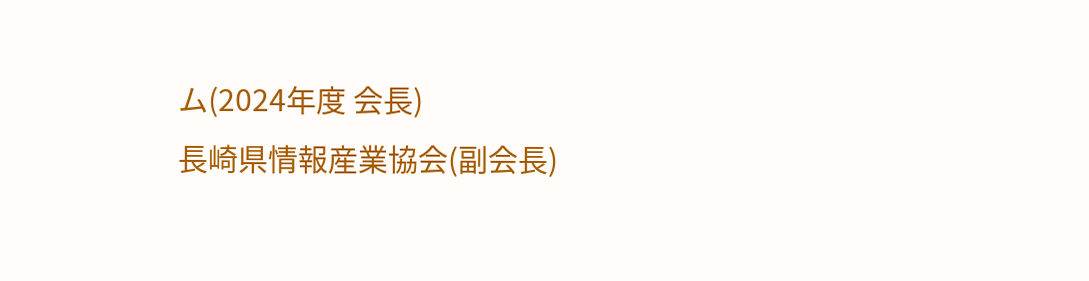ム(2024年度 会長)
長崎県情報産業協会(副会長)